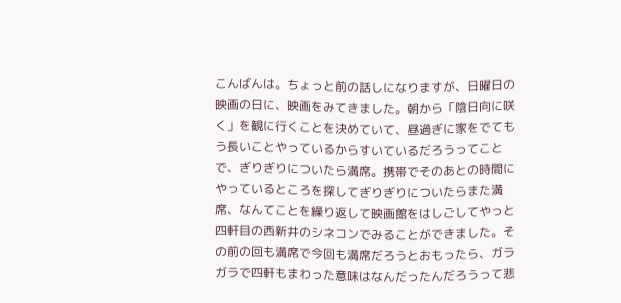こんばんは。ちょっと前の話しになりますが、日曜日の映画の日に、映画をみてきました。朝から「陰日向に咲く」を観に行くことを決めていて、昼過ぎに家をでてもう長いことやっているからすいているだろうってことで、ぎりぎりについたら満席。携帯でそのあとの時間にやっているところを探してぎりぎりについたらまた満席、なんてことを繰り返して映画館をはしごしてやっと四軒目の西新井のシネコンでみることができました。その前の回も満席で今回も満席だろうとおもったら、ガラガラで四軒もまわった意味はなんだったんだろうって悲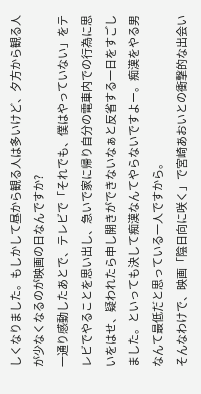しくなりました。もしかして昼から観る人は多いけど、夕方から観る人が少なくなるのが映画の日なんですか?
一通り感動したあとで、テレビで「それでも、僕はやっていない」をテレビでやることを思い出し、急いで家に帰り自分の電車内での行為に思いをはせ、疑われたら申し開きができないなぁと反省する一日をすごしました。といっても決して痴漢なんてやらないですよー。痴漢をやる男なんて最低だと思っている一人ですから。
そんなわけで、映画「陰日向に咲く」で宮崎あおいとの衝撃的な出会い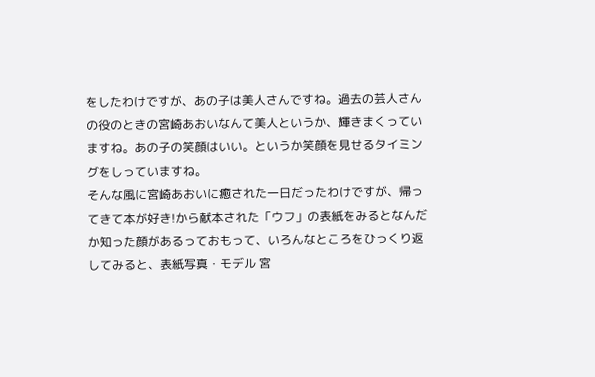をしたわけですが、あの子は美人さんですね。過去の芸人さんの役のときの宮崎あおいなんて美人というか、輝きまくっていますね。あの子の笑顔はいい。というか笑顔を見せるタイミングをしっていますね。
そんな風に宮崎あおいに癒された一日だったわけですが、帰ってきて本が好き!から献本された「ウフ」の表紙をみるとなんだか知った顔があるっておもって、いろんなところをひっくり返してみると、表紙写真・モデル 宮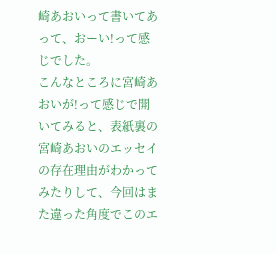崎あおいって書いてあって、おーい!って感じでした。
こんなところに宮崎あおいが!って感じで開いてみると、表紙裏の宮崎あおいのエッセイの存在理由がわかってみたりして、今回はまた違った角度でこのエ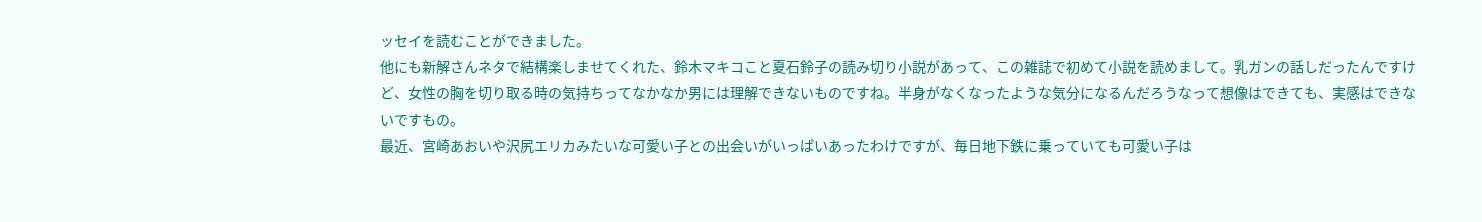ッセイを読むことができました。
他にも新解さんネタで結構楽しませてくれた、鈴木マキコこと夏石鈴子の読み切り小説があって、この雑誌で初めて小説を読めまして。乳ガンの話しだったんですけど、女性の胸を切り取る時の気持ちってなかなか男には理解できないものですね。半身がなくなったような気分になるんだろうなって想像はできても、実感はできないですもの。
最近、宮崎あおいや沢尻エリカみたいな可愛い子との出会いがいっぱいあったわけですが、毎日地下鉄に乗っていても可愛い子は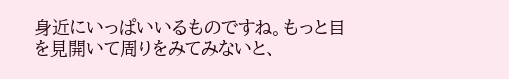身近にいっぱいいるものですね。もっと目を見開いて周りをみてみないと、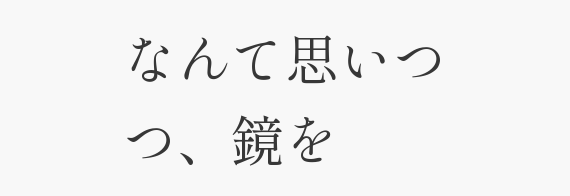なんて思いつつ、鏡を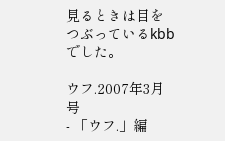見るときは目をつぶっているkbbでした。

ウフ.2007年3月号
- 「ウフ.」編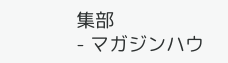集部
- マガジンハウ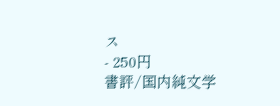ス
- 250円
書評/国内純文学